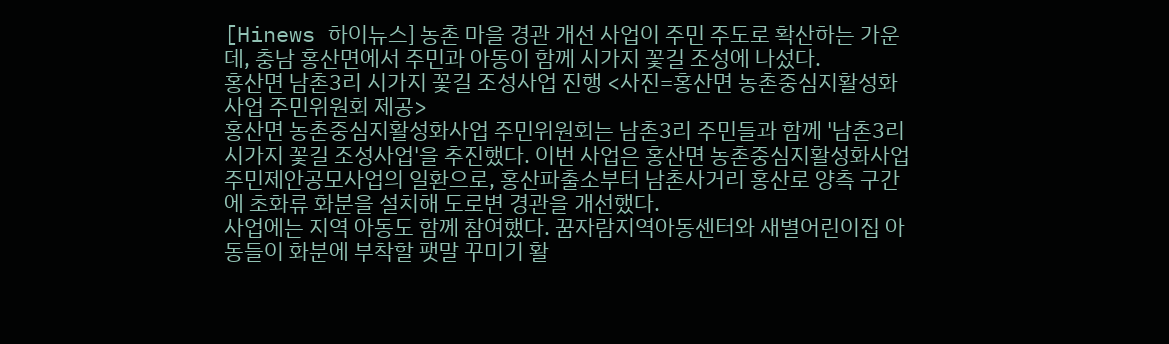[Hinews 하이뉴스] 농촌 마을 경관 개선 사업이 주민 주도로 확산하는 가운데, 충남 홍산면에서 주민과 아동이 함께 시가지 꽃길 조성에 나섰다.
홍산면 남촌3리 시가지 꽃길 조성사업 진행 <사진=홍산면 농촌중심지활성화사업 주민위원회 제공>
홍산면 농촌중심지활성화사업 주민위원회는 남촌3리 주민들과 함께 '남촌3리 시가지 꽃길 조성사업'을 추진했다. 이번 사업은 홍산면 농촌중심지활성화사업 주민제안공모사업의 일환으로, 홍산파출소부터 남촌사거리 홍산로 양측 구간에 초화류 화분을 설치해 도로변 경관을 개선했다.
사업에는 지역 아동도 함께 참여했다. 꿈자람지역아동센터와 새별어린이집 아동들이 화분에 부착할 팻말 꾸미기 활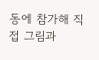동에 참가해 직접 그림과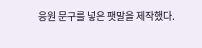응원 문구를 넣은 팻말을 제작했다.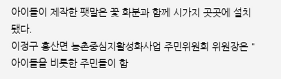아이들이 제작한 팻말은 꽃 화분과 함께 시가지 곳곳에 설치됐다.
이정구 홍산면 농촌중심지활성화사업 주민위원회 위원장은 "아이들을 비롯한 주민들이 함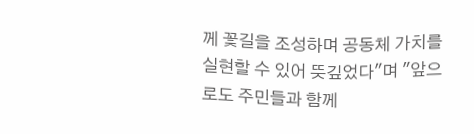께 꽃길을 조성하며 공동체 가치를 실현할 수 있어 뜻깊었다"며 "앞으로도 주민들과 함께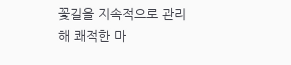꽃길을 지속적으로 관리해 쾌적한 마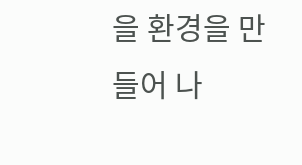을 환경을 만들어 나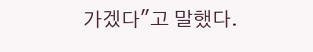가겠다"고 말했다.